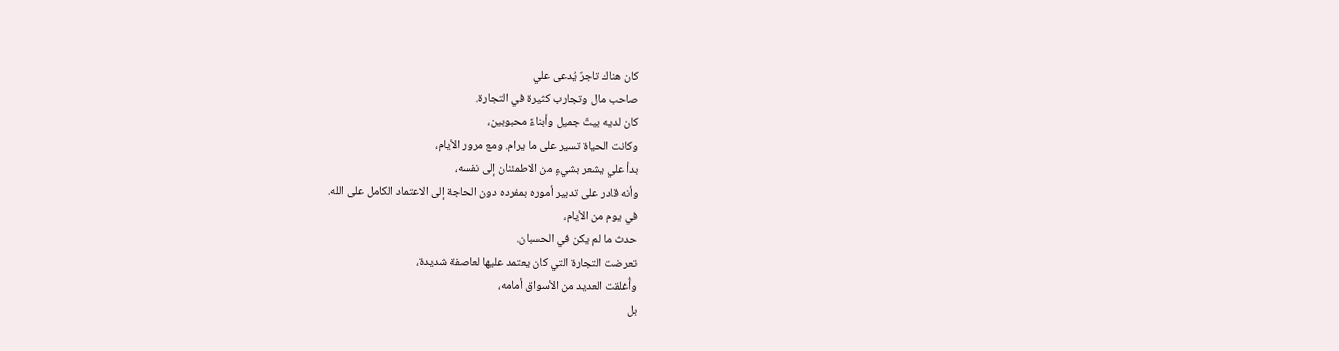كان هناك تاجرٌ يُدعى علي
صاحب مال وتجارب كثيرة في التجارة.
كان لديه بيتٌ جميل وأبناءً محبوبين،
وكانت الحياة تسير على ما يرام. ومع مرور الأيام،
بدأ علي يشعر بشيءٍ من الاطمئنان إلى نفسه،
وأنه قادر على تدبير أموره بمفرده دون الحاجة إلى الاعتماد الكامل على الله.
في يوم من الأيام،
حدث ما لم يكن في الحسبان.
تعرضت التجارة التي كان يعتمد عليها لعاصفة شديدة،
وأُغلقت العديد من الأسواق أمامه،
بل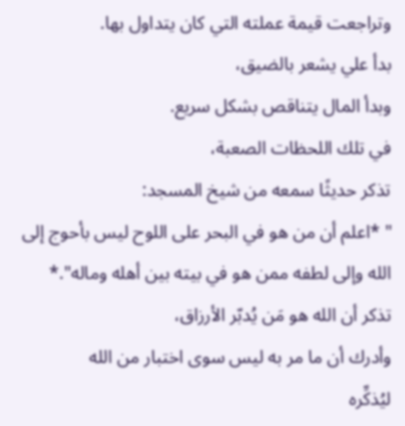وتراجعت قيمة عملته التي كان يتداول بها.
بدأ علي يشعر بالضيق،
وبدأ المال يتناقص بشكل سريع.
في تلك اللحظات الصعبة،
تذكر حديثًا سمعه من شيخ المسجد:
" *اعلم أن من هو في البحر على اللوح ليس بأحوج إلى الله وإلى لطفه ممن هو في بيته بين أهله وماله".*
تذكر أن الله هو مَن يُدبّر الأرزاق،
وأدرك أن ما مر به ليس سوى اختبار من الله
ليُذكِّره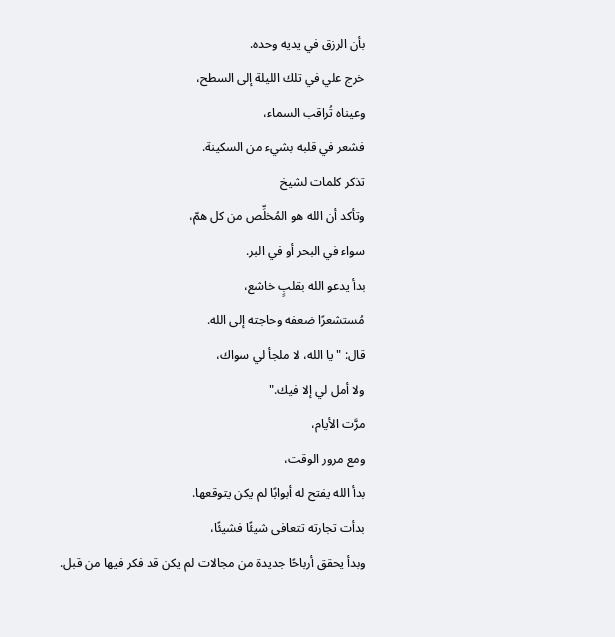بأن الرزق في يديه وحده.
خرج علي في تلك الليلة إلى السطح،
وعيناه تُراقب السماء،
فشعر في قلبه بشيء من السكينة.
تذكر كلمات لشيخ
وتأكد أن الله هو المُخلِّص من كل همّ،
سواء في البحر أو في البر.
بدأ يدعو الله بقلبٍ خاشع،
مُستشعرًا ضعفه وحاجته إلى الله.
قال: "يا الله، لا ملجأ لي سواك،
ولا أمل لي إلا فيك."
مرَّت الأيام،
ومع مرور الوقت،
بدأ الله يفتح له أبوابًا لم يكن يتوقعها.
بدأت تجارته تتعافى شيئًا فشيئًا،
وبدأ يحقق أرباحًا جديدة من مجالات لم يكن قد فكر فيها من قبل.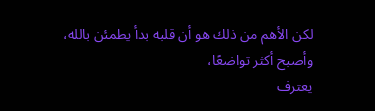لكن الأهم من ذلك هو أن قلبه بدأ يطمئن بالله،
وأصبح أكثر تواضعًا،
يعترف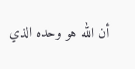أن الله هو وحده الذي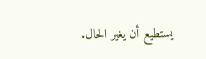يستطيع أن يغير الحال.